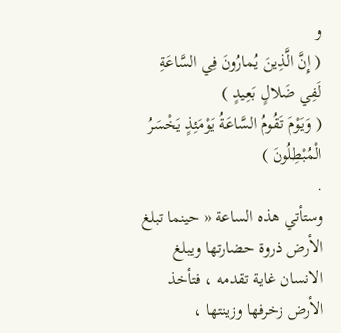و
( إِنَّ الَّذِينَ يُمارُونَ فِي السَّاعَةِ لَفِي ضَلالٍ بَعِيدٍ )
( وَيَوْمَ تَقُومُ السَّاعَةُ يَوْمَئِذٍ يَخْسَرُ الْمُبْطِلُونَ )
.
وستأتي هذه الساعة « حينما تبلغ الأرض ذروة حضارتها ويبلغ الانسان غاية تقدمه ، فتأخذ الأرض زخرفها وزينتها ،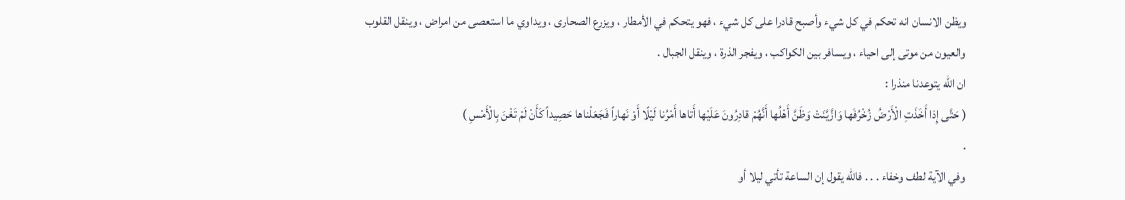ويظن الانسان انه تحكم في كل شيء وأصبح قادرا على كل شيء ، فهو يتحكم في الأمطار ، ويزرع الصحارى ، ويداوي ما استعصى من امراض ، وينقل القلوب والعيون من موتى إلى احياء ، ويسافر بين الكواكب ، ويفجر الذرة ، وينقل الجبال .
ان اللّه يتوعدنا منذرا :
( حَتَّى إِذا أَخَذَتِ الْأَرْضُ زُخْرُفَها وَازَّيَّنَتْ وَظَنَّ أَهْلُها أَنَّهُمْ قادِرُونَ عَلَيْها أَتاها أَمْرُنا لَيْلًا أَوْ نَهاراً فَجَعَلْناها حَصِيداً كَأَنْ لَمْ تَغْنَ بِالْأَمْسِ )
.
وفي الآية لطف وخفاء . . . فاللّه يقول إن الساعة تأتي ليلا أو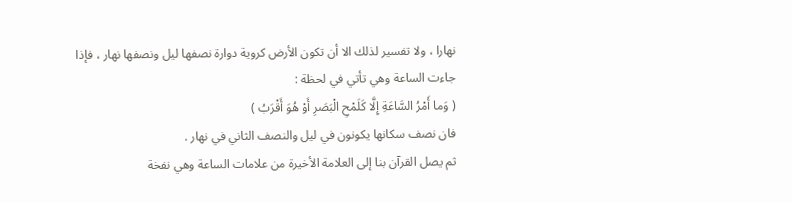نهارا ، ولا تفسير لذلك الا أن تكون الأرض كروية دوارة نصفها ليل ونصفها نهار ، فإذا جاءت الساعة وهي تأتي في لحظة :
( وَما أَمْرُ السَّاعَةِ إِلَّا كَلَمْحِ الْبَصَرِ أَوْ هُوَ أَقْرَبُ )
فان نصف سكانها يكونون في ليل والنصف الثاني في نهار .
ثم يصل القرآن بنا إلى العلامة الأخيرة من علامات الساعة وهي نفخة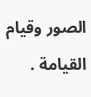الصور وقيام القيامة .